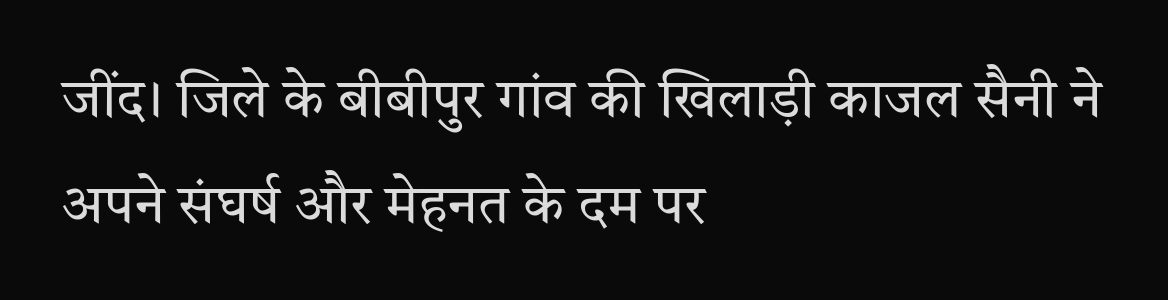जींद। जिले के बीबीपुर गांव की खिलाड़ी काजल सैनी ने अपने संघर्ष और मेहनत के दम पर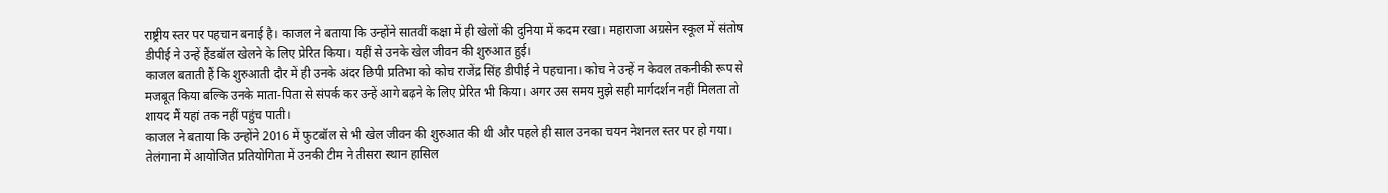राष्ट्रीय स्तर पर पहचान बनाई है। काजल ने बताया कि उन्होंने सातवीं कक्षा में ही खेलों की दुनिया में कदम रखा। महाराजा अग्रसेन स्कूल में संतोष डीपीई ने उन्हें हैंडबॉल खेलने के लिए प्रेरित किया। यहीं से उनके खेल जीवन की शुरुआत हुई।
काजल बताती हैं कि शुरुआती दौर में ही उनके अंदर छिपी प्रतिभा को कोच राजेंद्र सिंह डीपीई ने पहचाना। कोच ने उन्हें न केवल तकनीकी रूप से मजबूत किया बल्कि उनके माता-पिता से संपर्क कर उन्हें आगे बढ़ने के लिए प्रेरित भी किया। अगर उस समय मुझे सही मार्गदर्शन नहीं मिलता तो शायद मैं यहां तक नहीं पहुंच पाती।
काजल ने बताया कि उन्होंने 2016 में फुटबॉल से भी खेल जीवन की शुरुआत की थी और पहले ही साल उनका चयन नेशनल स्तर पर हो गया। तेलंगाना में आयोजित प्रतियोगिता में उनकी टीम ने तीसरा स्थान हासिल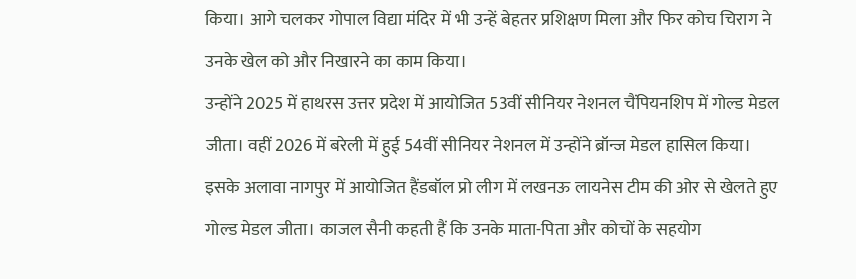किया। आगे चलकर गोपाल विद्या मंदिर में भी उन्हें बेहतर प्रशिक्षण मिला और फिर कोच चिराग ने उनके खेल को और निखारने का काम किया।
उन्होंने 2025 में हाथरस उत्तर प्रदेश में आयोजित 53वीं सीनियर नेशनल चैंपियनशिप में गोल्ड मेडल जीता। वहीं 2026 में बरेली में हुई 54वीं सीनियर नेशनल में उन्होंने ब्रॉन्ज मेडल हासिल किया।
इसके अलावा नागपुर में आयोजित हैंडबॉल प्रो लीग में लखनऊ लायनेस टीम की ओर से खेलते हुए गोल्ड मेडल जीता। काजल सैनी कहती हैं कि उनके माता-पिता और कोचों के सहयोग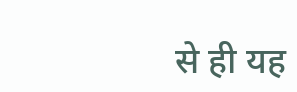से ही यह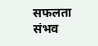सफलता संभव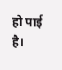हो पाई है।